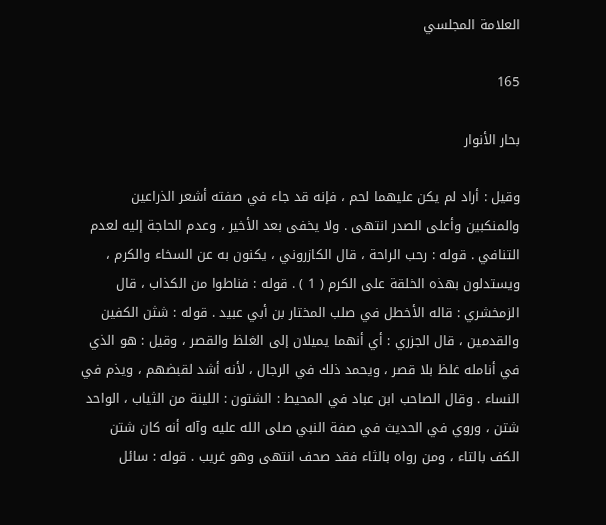العلامة المجلسي

165

بحار الأنوار

وقيل : أراد لم يكن عليهما لحم ، فإنه قد جاء في صفته أشعر الذراعين والمنكبين وأعلى الصدر انتهى . ولا يخفى بعد الأخير ، وعدم الحاجة إليه لعدم التنافي . قوله : رحب الراحة ، قال الكازروني ، يكنون به عن السخاء والكرم ، ويستدلون بهذه الخلقة على الكرم ( 1 ) . قوله : فناطوا من الكذاب ، قال الزمخشري : قاله الأخطل في صلب المختار بن أبي عبيد . قوله : شثن الكفين والقدمين ، قال الجزري : أي أنهما يميلان إلى الغلظ والقصر ، وقيل : هو الذي في أنامله غلظ بلا قصر ، ويحمد ذلك في الرجال ، لأنه أشد لقبضهم ، ويذم في النساء . وقال الصاحب ابن عباد في المحيط : الشتون : اللينة من الثياب ، الواحد شتن ، وروي في الحديث في صفة النبي صلى الله عليه وآله أنه كان شتن الكف بالتاء ، ومن رواه بالثاء فقد صحف انتهى وهو غريب . قوله : سائل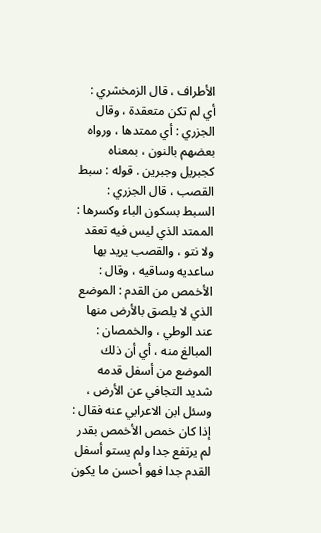الأطراف ، قال الزمخشري : أي لم تكن متعقدة ، وقال الجزري : أي ممتدها ، ورواه بعضهم بالنون ، بمعناه كجبريل وجبرين . قوله : سبط القصب ، قال الجزري : السبط بسكون الباء وكسرها : الممتد الذي ليس فيه تعقد ولا نتو ، والقصب يريد بها ساعديه وساقيه ، وقال : الأخمص من القدم : الموضع الذي لا يلصق بالأرض منها عند الوطي ، والخمصان : المبالغ منه ، أي أن ذلك الموضع من أسفل قدمه شديد التجافي عن الأرض ، وسئل ابن الاعرابي عنه فقال : إذا كان خمص الأخمص بقدر لم يرتفع جدا ولم يستو أسفل القدم جدا فهو أحسن ما يكون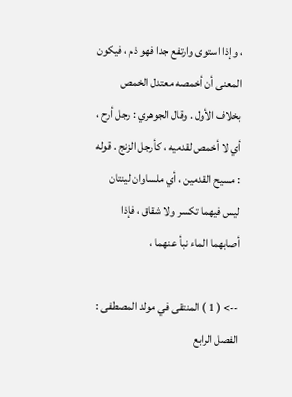، وإذا استوى وارتفع جدا فهو ذم ، فيكون المعنى أن أخمصه معتدل الخمص بخلاف الأول . وقال الجوهري : رجل أرح ، أي لا أخمص لقدميه ، كأرجل الزنج . قوله : مسيح القدمين ، أي ملساوان لينتان ليس فيهما تكسر ولا شقاق ، فإذا أصابهما الماء نبأ عنهما ،

--> ( 1 ) المنتقى في مولد المصطفى : الفصل الرابع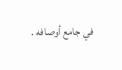في جامع أوصافه .